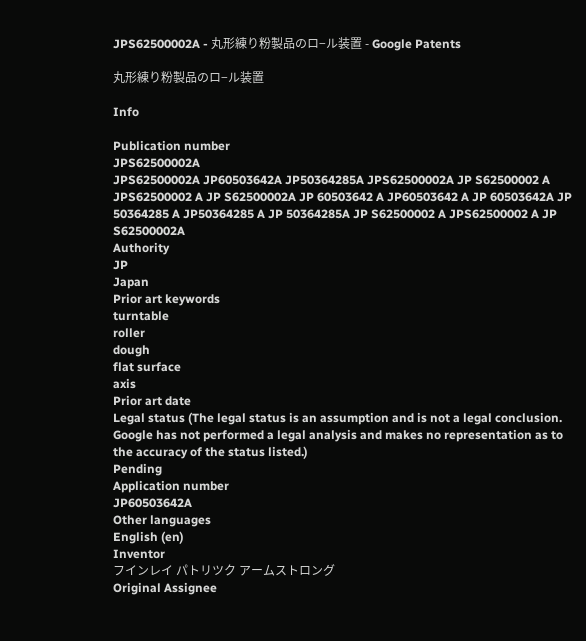JPS62500002A - 丸形練り粉製品のロ−ル装置 - Google Patents

丸形練り粉製品のロ−ル装置

Info

Publication number
JPS62500002A
JPS62500002A JP60503642A JP50364285A JPS62500002A JP S62500002 A JPS62500002 A JP S62500002A JP 60503642 A JP60503642 A JP 60503642A JP 50364285 A JP50364285 A JP 50364285A JP S62500002 A JPS62500002 A JP S62500002A
Authority
JP
Japan
Prior art keywords
turntable
roller
dough
flat surface
axis
Prior art date
Legal status (The legal status is an assumption and is not a legal conclusion. Google has not performed a legal analysis and makes no representation as to the accuracy of the status listed.)
Pending
Application number
JP60503642A
Other languages
English (en)
Inventor
フインレイ パトリツク アームストロング
Original Assignee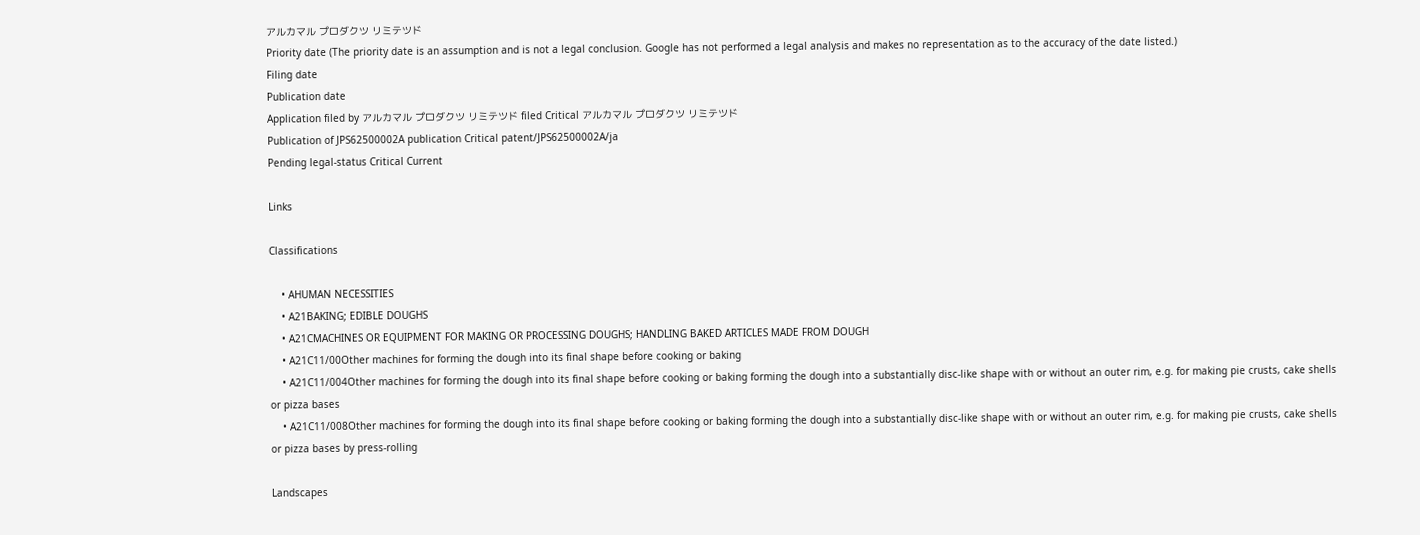アルカマル プロダクツ リミテツド
Priority date (The priority date is an assumption and is not a legal conclusion. Google has not performed a legal analysis and makes no representation as to the accuracy of the date listed.)
Filing date
Publication date
Application filed by アルカマル プロダクツ リミテツド filed Critical アルカマル プロダクツ リミテツド
Publication of JPS62500002A publication Critical patent/JPS62500002A/ja
Pending legal-status Critical Current

Links

Classifications

    • AHUMAN NECESSITIES
    • A21BAKING; EDIBLE DOUGHS
    • A21CMACHINES OR EQUIPMENT FOR MAKING OR PROCESSING DOUGHS; HANDLING BAKED ARTICLES MADE FROM DOUGH
    • A21C11/00Other machines for forming the dough into its final shape before cooking or baking
    • A21C11/004Other machines for forming the dough into its final shape before cooking or baking forming the dough into a substantially disc-like shape with or without an outer rim, e.g. for making pie crusts, cake shells or pizza bases
    • A21C11/008Other machines for forming the dough into its final shape before cooking or baking forming the dough into a substantially disc-like shape with or without an outer rim, e.g. for making pie crusts, cake shells or pizza bases by press-rolling

Landscapes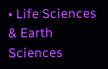• Life Sciences & Earth Sciences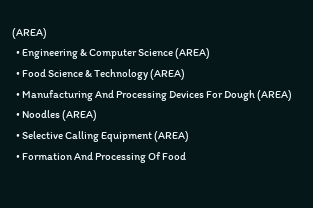(AREA)
  • Engineering & Computer Science (AREA)
  • Food Science & Technology (AREA)
  • Manufacturing And Processing Devices For Dough (AREA)
  • Noodles (AREA)
  • Selective Calling Equipment (AREA)
  • Formation And Processing Of Food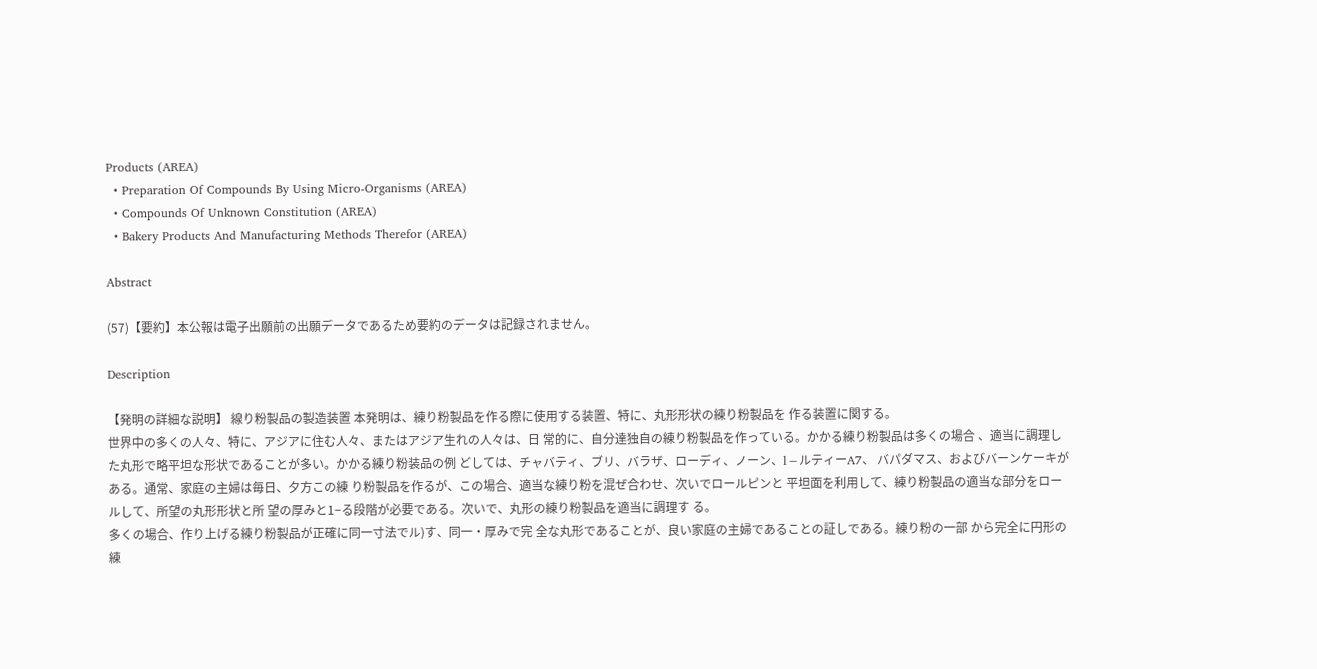Products (AREA)
  • Preparation Of Compounds By Using Micro-Organisms (AREA)
  • Compounds Of Unknown Constitution (AREA)
  • Bakery Products And Manufacturing Methods Therefor (AREA)

Abstract

(57)【要約】本公報は電子出願前の出願データであるため要約のデータは記録されません。

Description

【発明の詳細な説明】 線り粉製品の製造装置 本発明は、練り粉製品を作る際に使用する装置、特に、丸形形状の練り粉製品を 作る装置に関する。
世界中の多くの人々、特に、アジアに住む人々、またはアジア生れの人々は、日 常的に、自分達独自の練り粉製品を作っている。かかる練り粉製品は多くの場合 、適当に調理した丸形で略平坦な形状であることが多い。かかる練り粉装品の例 どしては、チャバティ、ブリ、バラザ、ローディ、ノーン、l−ルティーA7、 バパダマス、およびバーンケーキがある。通常、家庭の主婦は毎日、夕方この練 り粉製品を作るが、この場合、適当な練り粉を混ぜ合わせ、次いでロールピンと 平坦面を利用して、練り粉製品の適当な部分をロールして、所望の丸形形状と所 望の厚みと1−る段階が必要である。次いで、丸形の練り粉製品を適当に調理す る。
多くの場合、作り上げる練り粉製品が正確に同一寸法でル)す、同一・厚みで完 全な丸形であることが、良い家庭の主婦であることの証しである。練り粉の一部 から完全に円形の練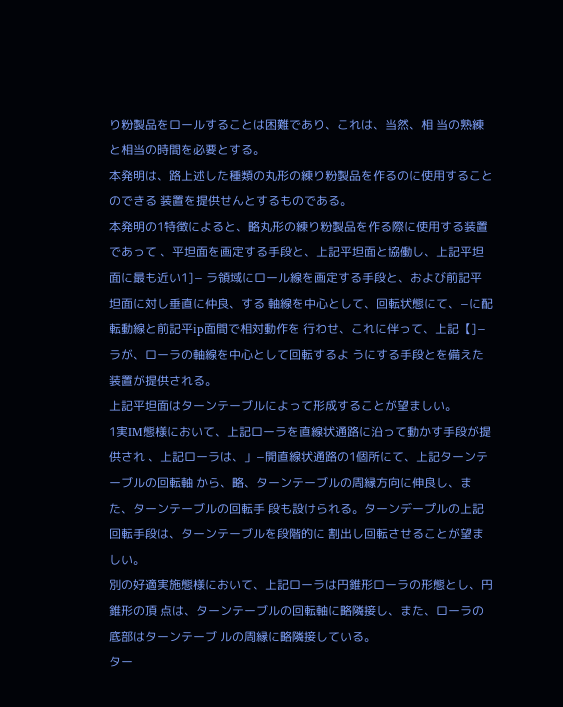り粉製品をロールすることは困難であり、これは、当然、相 当の熟練と相当の時間を必要とする。
本発明は、路上述した種類の丸形の練り粉製品を作るのに使用することのできる 装置を提供せんとするものである。
本発明の1特徴によると、略丸形の練り粉製品を作る際に使用する装置であって 、平坦面を画定する手段と、上記平坦面と協働し、上記平坦面に最も近い1]− ラ領域にロール線を画定する手段と、および前記平坦面に対し垂直に仲良、する 軸線を中心として、回転状態にて、−に配転動線と前記平ip面間で相対動作を 行わせ、これに伴って、上記【]−ラが、ローラの軸線を中心として回転するよ うにする手段とを備えた装置が提供される。
上記平坦面はターンテーブルによって形成することが望ましい。
1実IM態様において、上記ローラを直線状通路に沿って動かす手段が提供され 、上記ローラは、」−開直線状通路の1個所にて、上記ターンテーブルの回転軸 から、略、ターンテーブルの周縁方向に伸良し、また、ターンテーブルの回転手 段も設けられる。ターンデープルの上記回転手段は、ターンテーブルを段階的に 割出し回転させることが望ましい。
別の好適実施態様において、上記ローラは円錐形ローラの形態とし、円錐形の頂 点は、ターンテーブルの回転軸に略隣接し、また、ローラの底部はターンテーブ ルの周縁に略隣接している。
ター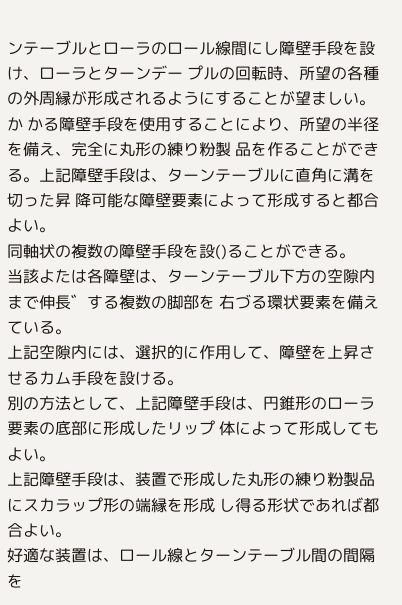ンテーブルとローラのロール線間にし障壁手段を設け、ローラとターンデー プルの回転時、所望の各種の外周縁が形成されるようにすることが望ましい。か かる障壁手段を使用することにより、所望の半径を備え、完全に丸形の練り粉製 品を作ることができる。上記障壁手段は、ターンテーブルに直角に溝を切った昇 降可能な障壁要素によって形成すると都合よい。
同軸状の複数の障壁手段を設()ることができる。
当該よたは各障壁は、ターンテーブル下方の空隙内まで伸長゛する複数の脚部を 右づる環状要素を備えている。
上記空隙内には、選択的に作用して、障壁を上昇させるカム手段を設ける。
別の方法として、上記障壁手段は、円錐形のローラ要素の底部に形成したリップ 体によって形成してもよい。
上記障壁手段は、装置で形成した丸形の練り粉製品にスカラップ形の端縁を形成 し得る形状であれば都合よい。
好適な装置は、ロール線とターンテーブル間の間隔を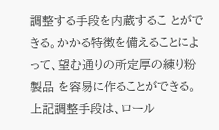調整する手段を内蔵するこ とができる。かかる特徴を備えることによって、望む通りの所定厚の練り粉製品 を容易に作ることができる。上記調整手段は、ロール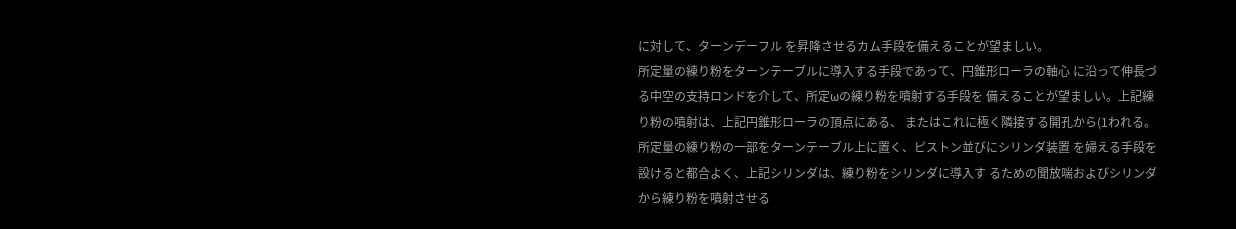に対して、ターンデーフル を昇降させるカム手段を備えることが望ましい。
所定量の練り粉をターンテーブルに導入する手段であって、円錐形ローラの軸心 に沿って伸長づる中空の支持ロンドを介して、所定ωの練り粉を噴射する手段を 備えることが望ましい。上記練り粉の噴射は、上記円錐形ローラの頂点にある、 またはこれに極く隣接する開孔から(1われる。
所定量の練り粉の一部をターンテーブル上に置く、ピストン並びにシリンダ装置 を婦える手段を設けると都合よく、上記シリンダは、練り粉をシリンダに導入す るための聞放喘およびシリンダから練り粉を噴射させる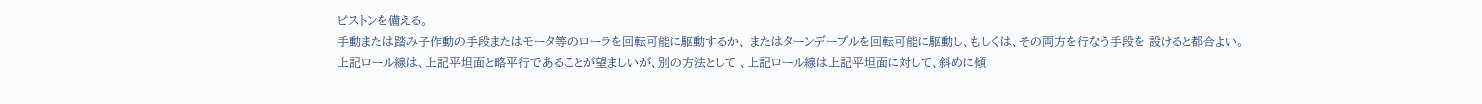ピストンを備える。
手動または踏み子作動の手段またはモータ等のローラを回転可能に駆動するか、 またはターンデープルを回転可能に駆動し、もしくは、その両方を行なう手段を 設けると都合よい。
上記ロール線は、上記平坦面と略平行であることが望ましいが、別の方法として 、上記ロール線は上記平坦面に対して、斜めに傾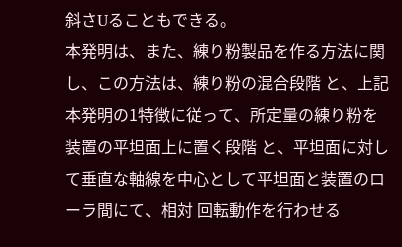斜さUることもできる。
本発明は、また、練り粉製品を作る方法に関し、この方法は、練り粉の混合段階 と、上記本発明の1特徴に従って、所定量の練り粉を装置の平坦面上に置く段階 と、平坦面に対して垂直な軸線を中心として平坦面と装置のローラ間にて、相対 回転動作を行わせる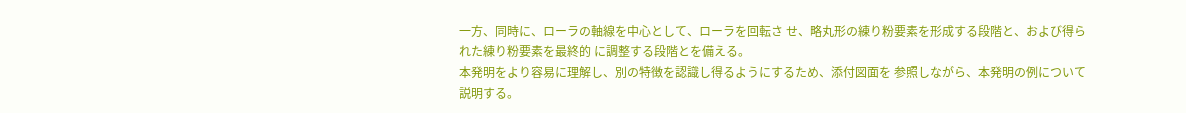一方、同時に、ローラの軸線を中心として、ローラを回転さ せ、略丸形の練り粉要素を形成する段階と、および得られた練り粉要素を最終的 に調整する段階とを備える。
本発明をより容易に理解し、別の特徴を認識し得るようにするため、添付図面を 参照しながら、本発明の例について説明する。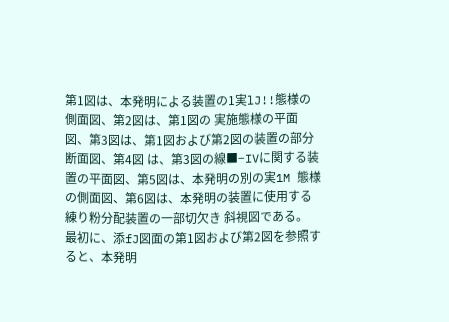第1図は、本発明による装置の1実lJ!!態様の側面図、第2図は、第1図の 実施態様の平面図、第3図は、第1図および第2図の装置の部分断面図、第4図 は、第3図の線■−IVに関する装置の平面図、第5図は、本発明の別の実1M 態様の側面図、第6図は、本発明の装置に使用する練り粉分配装置の一部切欠き 斜視図である。
最初に、添fJ図面の第1図および第2図を参照すると、本発明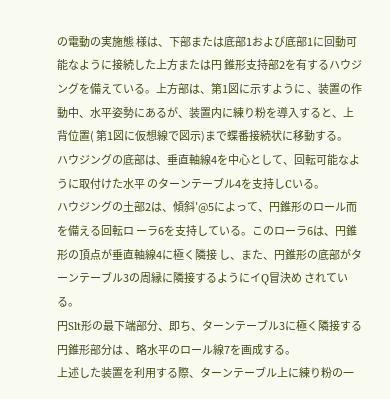の電動の実施態 様は、下部または底部1および底部1に回動可能なように接続した上方または円 錐形支持部2を有するハウジングを備えている。上方部は、第1図に示すように 、装置の作動中、水平姿勢にあるが、装置内に練り粉を導入すると、上背位置( 第1図に仮想線で図示)まで蝶番接続状に移動する。
ハウジングの底部は、垂直軸線4を中心として、回転可能なように取付けた水平 のターンテーブル4を支持しCいる。
ハウジングの土部2は、傾斜′@5によって、円錐形のロール而を備える回転ロ ーラ6を支持している。このローラ6は、円錐形の頂点が垂直軸線4に極く隣接 し、また、円錐形の底部がターンテーブル3の周縁に隣接するようにイQ冒決め されている。
円Slt形の最下端部分、即ち、ターンテーブル3に極く隣接する円錐形部分は 、略水平のロール線7を画成する。
上述した装置を利用する際、ターンテーブル上に練り粉の一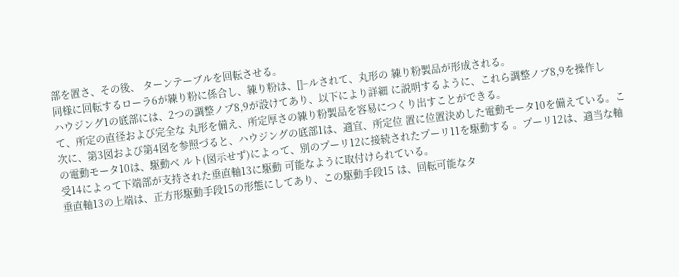部を置さ、その後、 ターンテーブルを回転させる。
同様に回転するローラ6が練り粉に係合し、練り粉は、[]−ルされて、丸形の 練り粉製品が形成される。
ハウジング1の底部には、2つの調整ノブ8,9が設けてあり、以下により詳細 に説明するように、これら調整ノブ8,9を操作して、所定の直径および完全な 丸形を備え、所定厚さの練り粉製品を容易につくり出すことができる。
次に、第3図および第4図を参照づると、ハウジングの底部1は、適宜、所定位 置に位置決めした電動モータ10を備えている。この電動モータ10は、駆動ベ ルト(図示せず)によって、別のプーリ12に接続されたプーリ11を駆動する 。プーリ12は、適当な軸受14によって下端部が支持された垂直軸13に駆動 可能なように取付けられている。
垂直軸13の上端は、正方形駆動手段15の形態にしてあり、この駆動手段15 は、回転可能なタ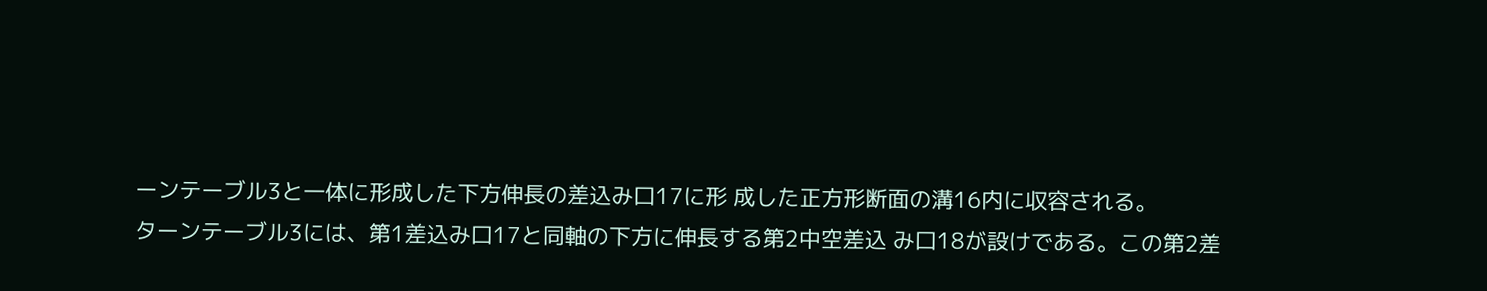ーンテーブル3と一体に形成した下方伸長の差込み口17に形 成した正方形断面の溝16内に収容される。
ターンテーブル3には、第1差込み口17と同軸の下方に伸長する第2中空差込 み口18が設けである。この第2差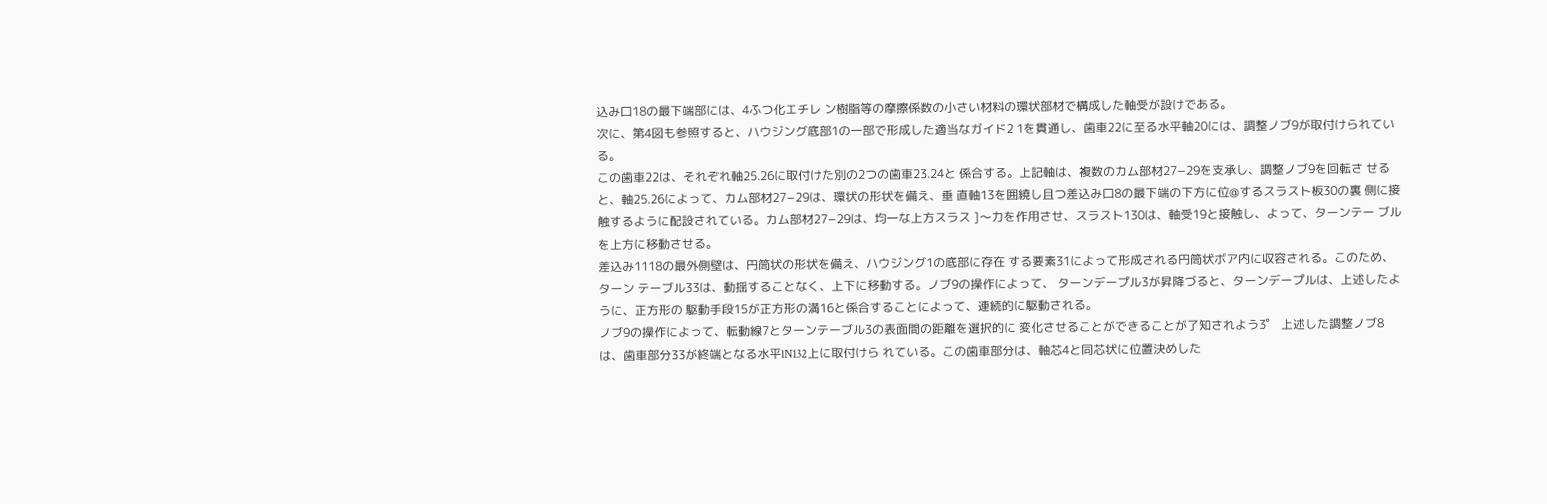込み口18の最下端部には、4ふつ化エチレ ン樹脂等の摩擦係数の小さい材料の環状部材で構成した軸受が設けである。
次に、第4図も参照すると、ハウジング底部1の一部で形成した適当なガイド2 1を貫通し、歯車22に至る水平軸20には、調整ノブ9が取付けられている。
この歯車22は、それぞれ軸25.26に取付けた別の2つの歯車23.24と 係合する。上記軸は、複数のカム部材27−29を支承し、調整ノブ9を回転さ せると、軸25.26によって、カム部材27−29は、環状の形状を備え、垂 直軸13を囲繞し且つ差込み口8の最下端の下方に位@するスラスト板30の裏 側に接触するように配設されている。カム部材27−29は、均一な上方スラス ]〜力を作用させ、スラスト130は、軸受19と接触し、よって、ターンテー ブルを上方に移動させる。
差込み1118の最外側壁は、円筒状の形状を備え、ハウジング1の底部に存在 する要素31によって形成される円筒状ボア内に収容される。このため、ターン テーブル33は、動揺することなく、上下に移動する。ノブ9の操作によって、 ターンデープル3が昇降づると、ターンデープルは、上述したように、正方形の 駆動手段15が正方形の満16と係合することによって、連続的に駆動される。
ノブ9の操作によって、転動線7とターンテーブル3の表面間の距離を選択的に 変化させることができることが了知されよう3゜ 上述した調整ノブ8は、歯車部分33が終端となる水平lN132上に取付けら れている。この歯車部分は、軸芯4と同芯状に位置決めした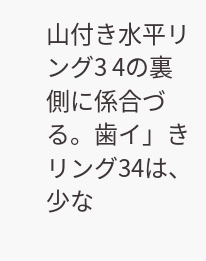山付き水平リング3 4の裏側に係合づる。歯イ」きリング34は、少な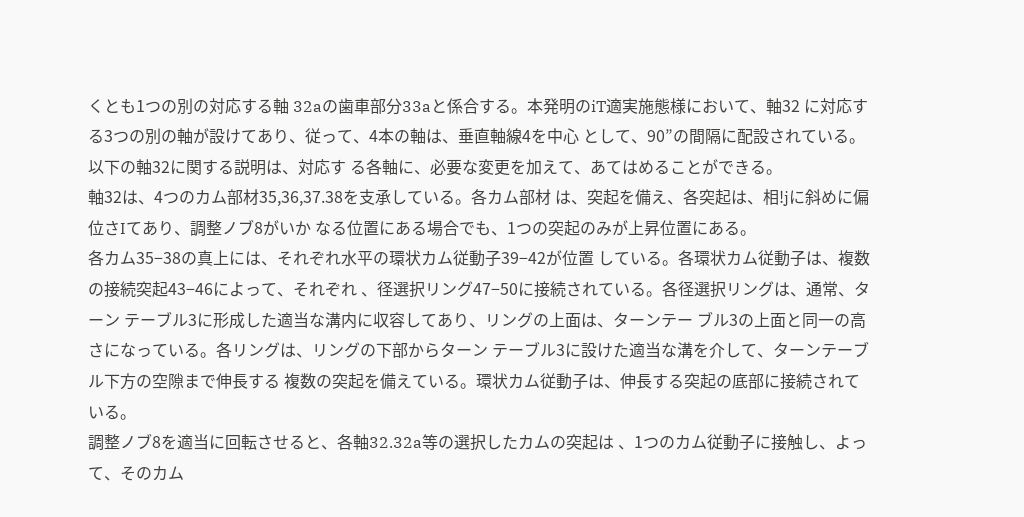くとも1つの別の対応する軸 32aの歯車部分33aと係合する。本発明のiT適実施態様において、軸32 に対応する3つの別の軸が設けてあり、従って、4本の軸は、垂直軸線4を中心 として、90”の間隔に配設されている。以下の軸32に関する説明は、対応す る各軸に、必要な変更を加えて、あてはめることができる。
軸32は、4つのカム部材35,36,37.38を支承している。各カム部材 は、突起を備え、各突起は、相!jに斜めに偏位さIてあり、調整ノブ8がいか なる位置にある場合でも、1つの突起のみが上昇位置にある。
各カム35−38の真上には、それぞれ水平の環状カム従動子39−42が位置 している。各環状カム従動子は、複数の接続突起43−46によって、それぞれ 、径選択リング47−50に接続されている。各径選択リングは、通常、ターン テーブル3に形成した適当な溝内に収容してあり、リングの上面は、ターンテー ブル3の上面と同一の高さになっている。各リングは、リングの下部からターン テーブル3に設けた適当な溝を介して、ターンテーブル下方の空隙まで伸長する 複数の突起を備えている。環状カム従動子は、伸長する突起の底部に接続されて いる。
調整ノブ8を適当に回転させると、各軸32.32a等の選択したカムの突起は 、1つのカム従動子に接触し、よって、そのカム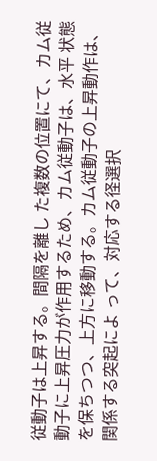従動子は上昇する。間隔を離し た複数の位置にて、カム従動子に上昇圧力が作用するため、カム従動子は、水平 状態を保ちつつ、上方に移動する。カム従動子の上昇動作は、関係する突起によ って、対応する径選択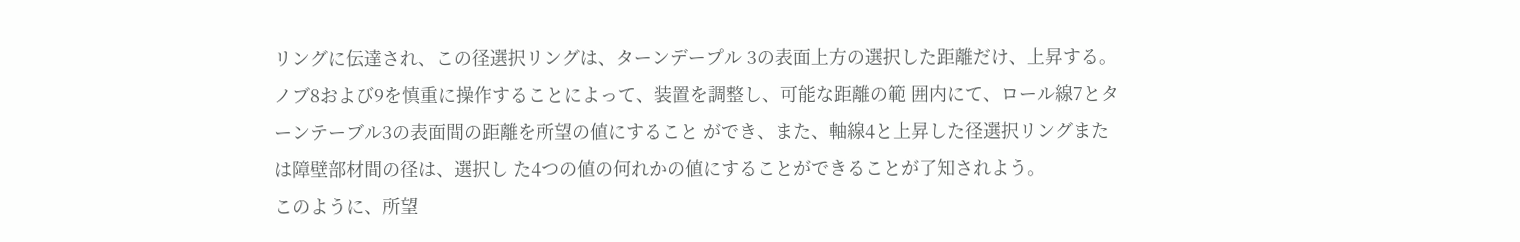リングに伝達され、この径選択リングは、ターンデープル 3の表面上方の選択した距離だけ、上昇する。
ノブ8および9を慎重に操作することによって、装置を調整し、可能な距離の範 囲内にて、ロール線7とターンテーブル3の表面間の距離を所望の値にすること ができ、また、軸線4と上昇した径選択リングまたは障壁部材間の径は、選択し た4つの値の何れかの値にすることができることが了知されよう。
このように、所望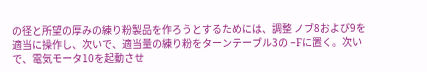の径と所望の厚みの練り粉製品を作ろうとするためには、調整 ノブ8および9を適当に操作し、次いで、適当量の練り粉をターンテーブル3の −Fに置く。次いで、電気モータ10を起動させ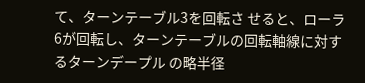て、ターンテーブル3を回転さ せると、ローラ6が回転し、ターンテーブルの回転軸線に対するターンデープル の略半径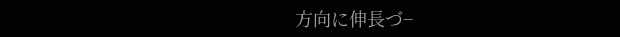方向に伸長づ−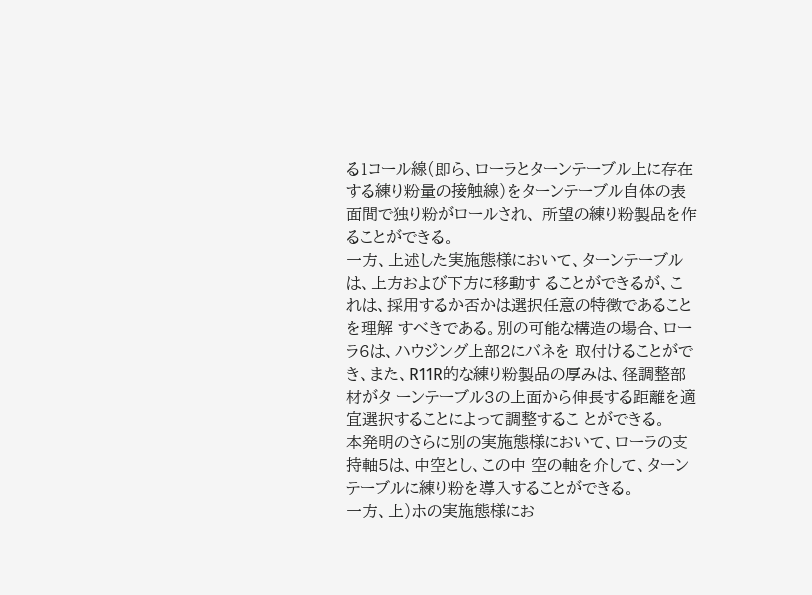る1コール線(即ら、ローラとターンテーブル上に存在 する練り粉量の接触線)をターンテーブル自体の表面間で独り粉がロールされ、 所望の練り粉製品を作ることができる。
一方、上述した実施態様において、ターンテーブルは、上方および下方に移動す ることができるが、これは、採用するか否かは選択任意の特徴であることを理解 すべきである。別の可能な構造の場合、ローラ6は、ハウジング上部2にバネを 取付けることができ、また、R11R的な練り粉製品の厚みは、径調整部材がタ ーンテーブル3の上面から伸長する距離を適宜選択することによって調整するこ とができる。
本発明のさらに別の実施態様において、ローラの支持軸5は、中空とし、この中 空の軸を介して、ターンテーブルに練り粉を導入することができる。
一方、上)ホの実施態様にお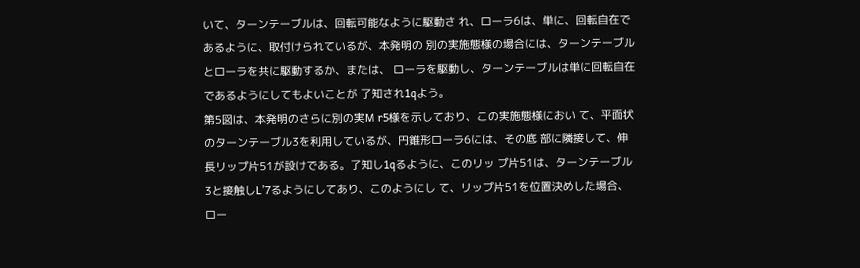いて、ターンテーブルは、回転可能なように駆動さ れ、ローラ6は、単に、回転自在であるように、取付けられているが、本発明の 別の実施態様の場合には、ターンテーブルとローラを共に駆動するか、または、 ローラを駆動し、ターンテーブルは単に回転自在であるようにしてもよいことが 了知され1qよう。
第5図は、本発明のさらに別の実M r5様を示しており、この実施態様におい て、平面状のターンテーブル3を利用しているが、円錐形ローラ6には、その底 部に隣接して、伸長リップ片51が設けである。了知し1qるように、このリッ プ片51は、ターンテーブル3と接触しL’7るようにしてあり、このようにし て、リップ片51を位置決めした場合、ロー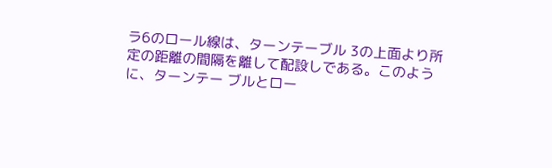ラ6のロール線は、ターンテーブル 3の上面より所定の距離の間隔を離して配設しである。このように、ターンテー ブルとロー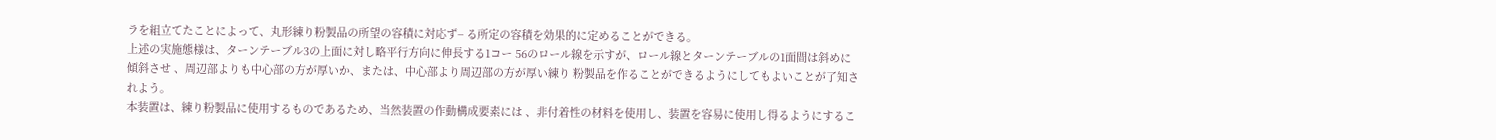ラを組立てたことによって、丸形練り粉製品の所望の容積に対応ず− る所定の容積を効果的に定めることができる。
上述の実施態様は、ターンテーブル3の上面に対し略平行方向に伸長する1コー 56のロール線を示すが、ロール線とターンテーブルの1面間は斜めに傾斜させ 、周辺部よりも中心部の方が厚いか、または、中心部より周辺部の方が厚い練り 粉製品を作ることができるようにしてもよいことが了知されよう。
本装置は、練り粉製品に使用するものであるため、当然装置の作動構成要素には 、非付着性の材料を使用し、装置を容易に使用し得るようにするこ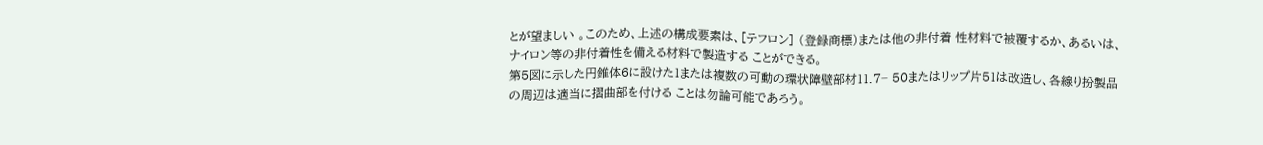とが望ましい 。このため、上述の構成要素は、[テフロン] (登録商標)または他の非付着 性材料で被覆するか、あるいは、ナイロン等の非付着性を備える材料で製造する ことができる。
第5図に示した円錐体6に設けた1または複数の可動の環状障壁部材11.7− 50またはリップ片51は改造し、各線り扮製品の周辺は適当に摺曲部を付ける ことは勿論可能であろう。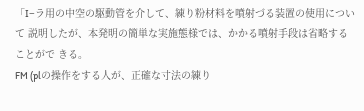「I−ラ用の中空の駆動管を介して、練り粉材料を噴射づる装置の使用について 説明したが、本発明の簡単な実施態様では、かかる噴射手段は省略することがで きる。
FM (plの操作をする人が、正確な寸法の練り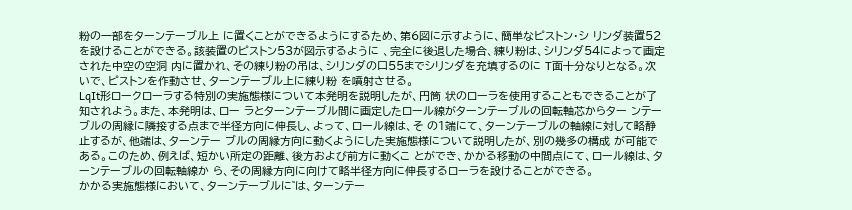粉の一部をターンテーブル上 に置くことができるようにするため、第6図に示すように、簡単なピストン・シ リンダ装置52を設けることができる。該装置のピストン53が図示するように 、完全に後退した場合、練り粉は、シリンダ54によって画定された中空の空洞 内に置かれ、その練り粉の吊は、シリンダの口55までシリンダを充填するのに T面十分なりとなる。次いで、ピストンを作動させ、ターンテーブル上に練り粉 を噴射させる。
LqIt形ロークローラする特別の実施態様について本発明を説明したが、円筒 状のローラを使用することもできることが了知されよう。また、本発明は、ロー ラとターンテーブル間に画定したロール線がターンテーブルの回転軸芯からター ンテーブルの周縁に隣接する点まで半径方向に伸長し、よって、ロール線は、そ の1端にて、ターンテーブルの軸線に対して略静止するが、他端は、ターンテー ブルの周縁方向に動くようにした実施態様について説明したが、別の幾多の構成 が可能である。このため、例えば、短かい所定の距離、後方および前方に動くこ とができ、かかる移動の中間点にて、ロール線は、ターンテーブルの回転軸線か ら、その周縁方向に向けて略半径方向に伸長するローラを設けることができる。
かかる実施態様において、ターンテーブルに゛は、ターンテー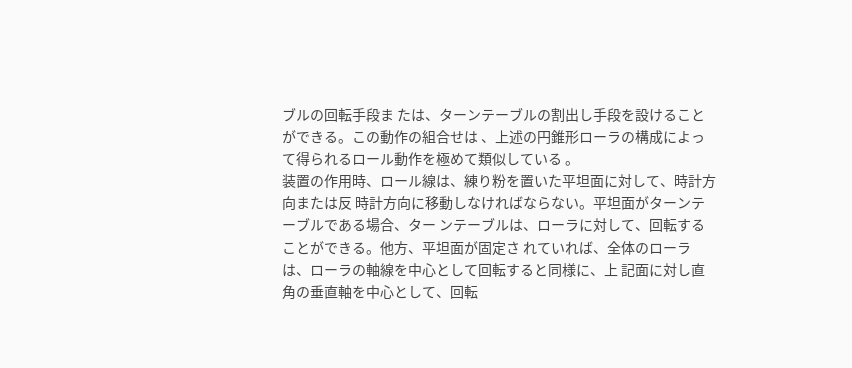ブルの回転手段ま たは、ターンテーブルの割出し手段を設けることができる。この動作の組合せは 、上述の円錐形ローラの構成によって得られるロール動作を極めて類似している 。
装置の作用時、ロール線は、練り粉を置いた平坦面に対して、時計方向または反 時計方向に移動しなければならない。平坦面がターンテーブルである場合、ター ンテーブルは、ローラに対して、回転することができる。他方、平坦面が固定さ れていれば、全体のローラは、ローラの軸線を中心として回転すると同様に、上 記面に対し直角の垂直軸を中心として、回転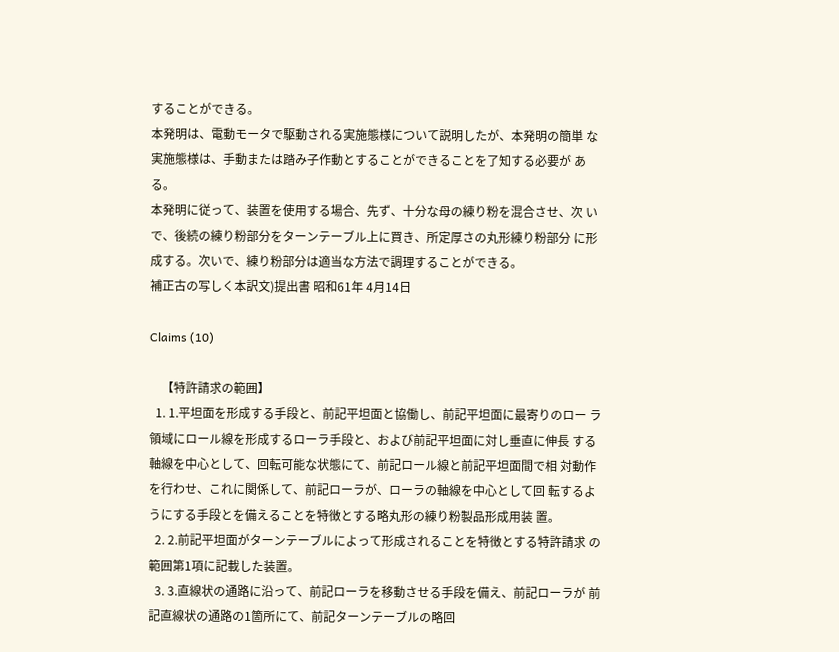することができる。
本発明は、電動モータで駆動される実施態様について説明したが、本発明の簡単 な実施態様は、手動または踏み子作動とすることができることを了知する必要が ある。
本発明に従って、装置を使用する場合、先ず、十分な母の練り粉を混合させ、次 いで、後続の練り粉部分をターンテーブル上に買き、所定厚さの丸形練り粉部分 に形成する。次いで、練り粉部分は適当な方法で調理することができる。
補正古の写しく本訳文)提出書 昭和61年 4月14日

Claims (10)

    【特許請求の範囲】
  1. 1.平坦面を形成する手段と、前記平坦面と協働し、前記平坦面に最寄りのロー ラ領域にロール線を形成するローラ手段と、および前記平坦面に対し垂直に伸長 する軸線を中心として、回転可能な状態にて、前記ロール線と前記平坦面間で相 対動作を行わせ、これに関係して、前記ローラが、ローラの軸線を中心として回 転するようにする手段とを備えることを特徴とする略丸形の練り粉製品形成用装 置。
  2. 2.前記平坦面がターンテーブルによって形成されることを特徴とする特許請求 の範囲第1項に記載した装置。
  3. 3.直線状の通路に沿って、前記ローラを移動させる手段を備え、前記ローラが 前記直線状の通路の1箇所にて、前記ターンテーブルの略回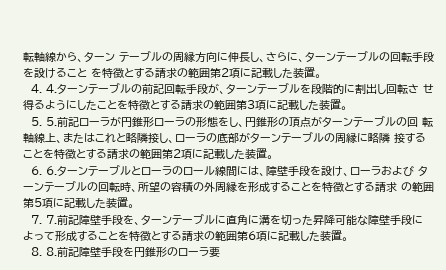転軸線から、ターン テーブルの周縁方向に伸長し、さらに、ターンテーブルの回転手段を設けること を特徴とする請求の範囲第2項に記載した装置。
  4. 4.ターンテーブルの前記回転手段が、ターンテーブルを段階的に割出し回転さ せ得るようにしたことを特徴とする請求の範囲第3項に記載した装置。
  5. 5.前記ローラが円錐形ローラの形態をし、円錐形の頂点がターンテーブルの回 転軸線上、またはこれと略隣接し、ローラの底部がターンテーブルの周縁に略隣 接することを特徴とする請求の範囲第2項に記載した装置。
  6. 6.ターンテーブルとローラのロール線間には、障壁手段を設け、ローラおよび ターンテーブルの回転時、所望の容積の外周縁を形成することを特徴とする請求 の範囲第5項に記載した装置。
  7. 7.前記障壁手段を、ターンテーブルに直角に溝を切った昇降可能な障壁手段に よって形成することを特徴とする請求の範囲第6項に記載した装置。
  8. 8.前記障壁手段を円錐形のローラ要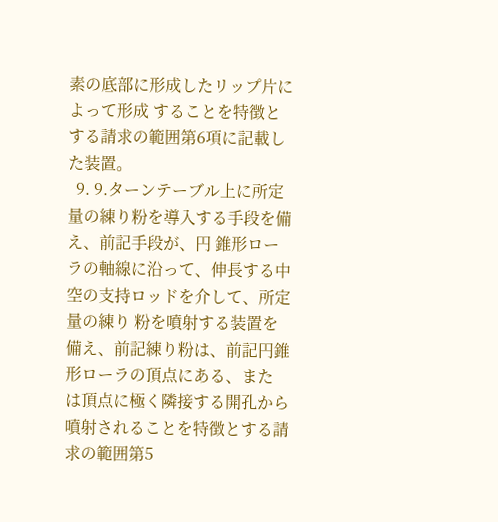素の底部に形成したリップ片によって形成 することを特徴とする請求の範囲第6項に記載した装置。
  9. 9.ターンテーブル上に所定量の練り粉を導入する手段を備え、前記手段が、円 錐形ローラの軸線に沿って、伸長する中空の支持ロッドを介して、所定量の練り 粉を噴射する装置を備え、前記練り粉は、前記円錐形ローラの頂点にある、また は頂点に極く隣接する開孔から噴射されることを特徴とする請求の範囲第5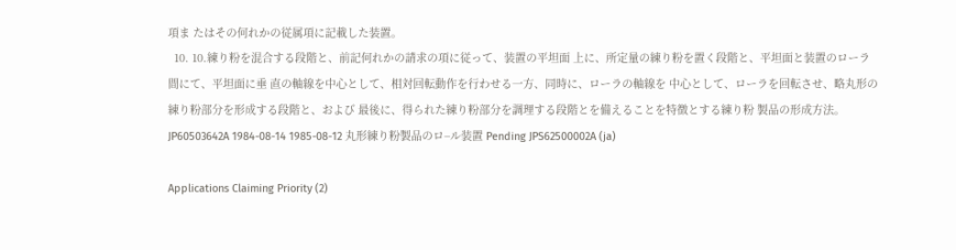項ま たはその何れかの従属項に記載した装置。
  10. 10.練り粉を混合する段階と、前記何れかの請求の項に従って、装置の平坦面 上に、所定量の練り粉を置く段階と、平坦面と装置のローラ間にて、平坦面に垂 直の軸線を中心として、相対回転動作を行わせる一方、同時に、ローラの軸線を 中心として、ローラを回転させ、略丸形の練り粉部分を形成する段階と、および 最後に、得られた練り粉部分を調理する段階とを備えることを特徴とする練り粉 製品の形成方法。
JP60503642A 1984-08-14 1985-08-12 丸形練り粉製品のロ−ル装置 Pending JPS62500002A (ja)

Applications Claiming Priority (2)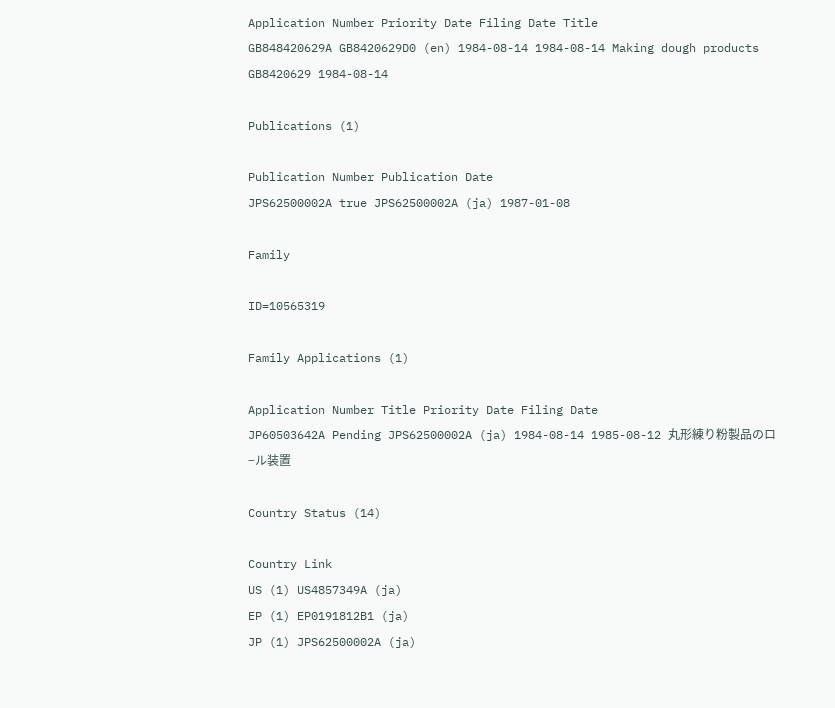Application Number Priority Date Filing Date Title
GB848420629A GB8420629D0 (en) 1984-08-14 1984-08-14 Making dough products
GB8420629 1984-08-14

Publications (1)

Publication Number Publication Date
JPS62500002A true JPS62500002A (ja) 1987-01-08

Family

ID=10565319

Family Applications (1)

Application Number Title Priority Date Filing Date
JP60503642A Pending JPS62500002A (ja) 1984-08-14 1985-08-12 丸形練り粉製品のロ−ル装置

Country Status (14)

Country Link
US (1) US4857349A (ja)
EP (1) EP0191812B1 (ja)
JP (1) JPS62500002A (ja)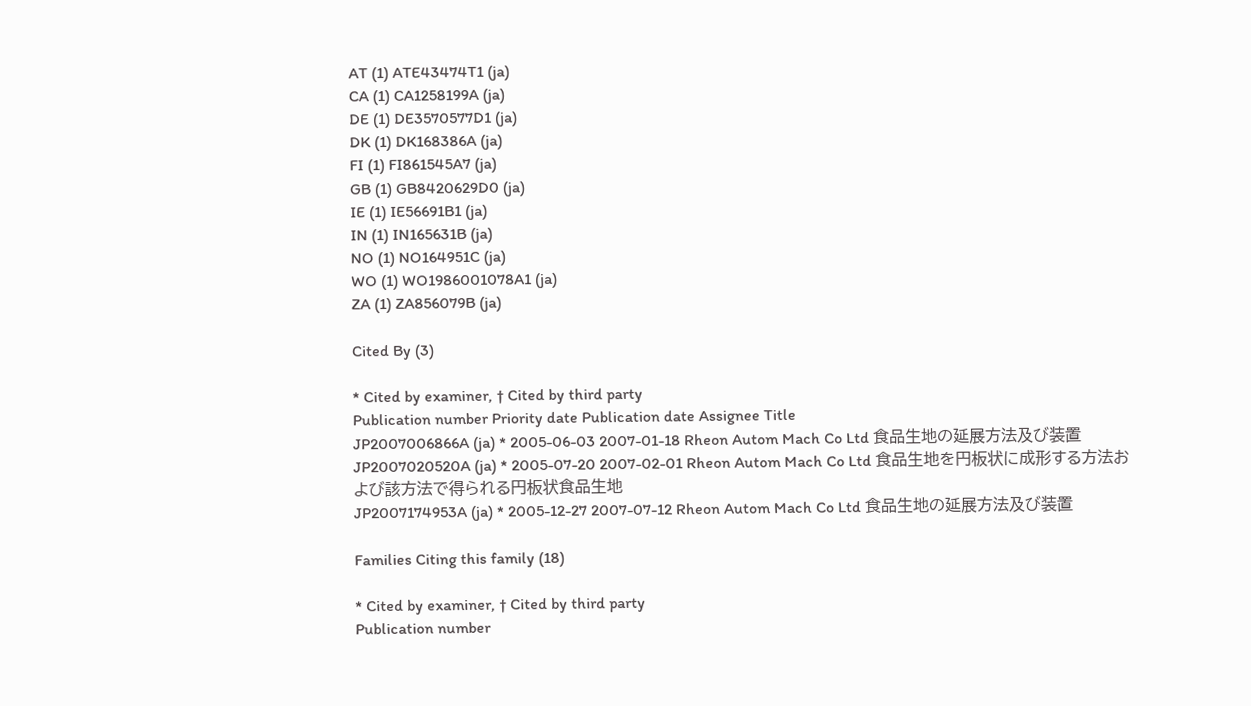AT (1) ATE43474T1 (ja)
CA (1) CA1258199A (ja)
DE (1) DE3570577D1 (ja)
DK (1) DK168386A (ja)
FI (1) FI861545A7 (ja)
GB (1) GB8420629D0 (ja)
IE (1) IE56691B1 (ja)
IN (1) IN165631B (ja)
NO (1) NO164951C (ja)
WO (1) WO1986001078A1 (ja)
ZA (1) ZA856079B (ja)

Cited By (3)

* Cited by examiner, † Cited by third party
Publication number Priority date Publication date Assignee Title
JP2007006866A (ja) * 2005-06-03 2007-01-18 Rheon Autom Mach Co Ltd 食品生地の延展方法及び装置
JP2007020520A (ja) * 2005-07-20 2007-02-01 Rheon Autom Mach Co Ltd 食品生地を円板状に成形する方法および該方法で得られる円板状食品生地
JP2007174953A (ja) * 2005-12-27 2007-07-12 Rheon Autom Mach Co Ltd 食品生地の延展方法及び装置

Families Citing this family (18)

* Cited by examiner, † Cited by third party
Publication number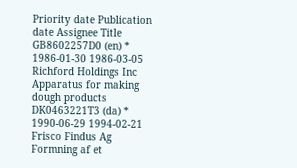Priority date Publication date Assignee Title
GB8602257D0 (en) * 1986-01-30 1986-03-05 Richford Holdings Inc Apparatus for making dough products
DK0463221T3 (da) * 1990-06-29 1994-02-21 Frisco Findus Ag Formning af et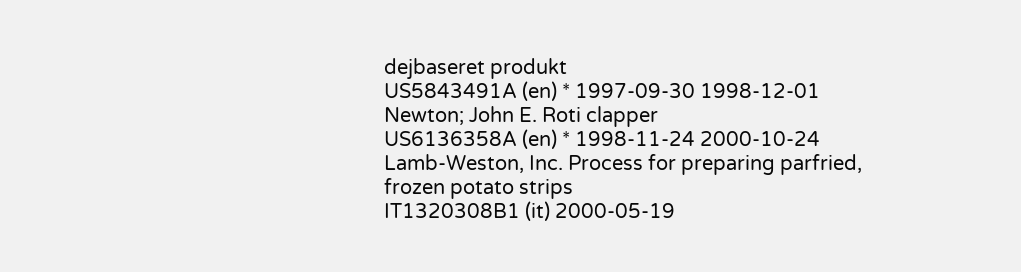dejbaseret produkt
US5843491A (en) * 1997-09-30 1998-12-01 Newton; John E. Roti clapper
US6136358A (en) * 1998-11-24 2000-10-24 Lamb-Weston, Inc. Process for preparing parfried, frozen potato strips
IT1320308B1 (it) 2000-05-19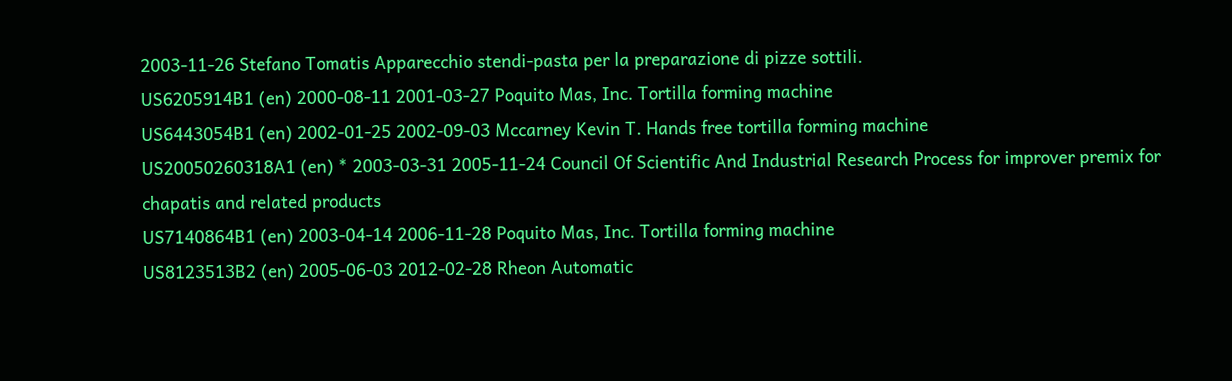2003-11-26 Stefano Tomatis Apparecchio stendi-pasta per la preparazione di pizze sottili.
US6205914B1 (en) 2000-08-11 2001-03-27 Poquito Mas, Inc. Tortilla forming machine
US6443054B1 (en) 2002-01-25 2002-09-03 Mccarney Kevin T. Hands free tortilla forming machine
US20050260318A1 (en) * 2003-03-31 2005-11-24 Council Of Scientific And Industrial Research Process for improver premix for chapatis and related products
US7140864B1 (en) 2003-04-14 2006-11-28 Poquito Mas, Inc. Tortilla forming machine
US8123513B2 (en) 2005-06-03 2012-02-28 Rheon Automatic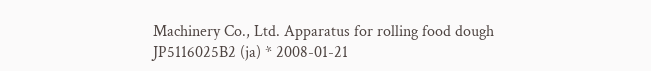Machinery Co., Ltd. Apparatus for rolling food dough
JP5116025B2 (ja) * 2008-01-21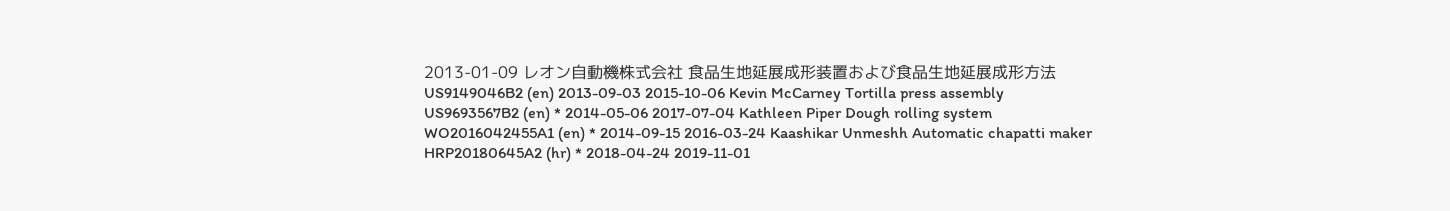2013-01-09 レオン自動機株式会社 食品生地延展成形装置および食品生地延展成形方法
US9149046B2 (en) 2013-09-03 2015-10-06 Kevin McCarney Tortilla press assembly
US9693567B2 (en) * 2014-05-06 2017-07-04 Kathleen Piper Dough rolling system
WO2016042455A1 (en) * 2014-09-15 2016-03-24 Kaashikar Unmeshh Automatic chapatti maker
HRP20180645A2 (hr) * 2018-04-24 2019-11-01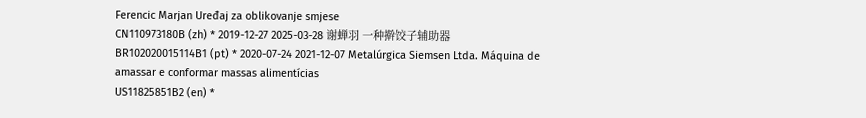Ferencic Marjan Uređaj za oblikovanje smjese
CN110973180B (zh) * 2019-12-27 2025-03-28 谢蝉羽 一种擀饺子辅助器
BR102020015114B1 (pt) * 2020-07-24 2021-12-07 Metalúrgica Siemsen Ltda. Máquina de amassar e conformar massas alimentícias
US11825851B2 (en) *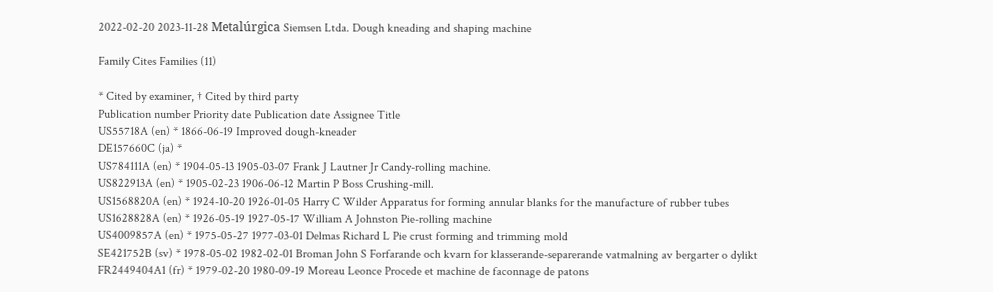2022-02-20 2023-11-28 Metalúrgica Siemsen Ltda. Dough kneading and shaping machine

Family Cites Families (11)

* Cited by examiner, † Cited by third party
Publication number Priority date Publication date Assignee Title
US55718A (en) * 1866-06-19 Improved dough-kneader
DE157660C (ja) *
US784111A (en) * 1904-05-13 1905-03-07 Frank J Lautner Jr Candy-rolling machine.
US822913A (en) * 1905-02-23 1906-06-12 Martin P Boss Crushing-mill.
US1568820A (en) * 1924-10-20 1926-01-05 Harry C Wilder Apparatus for forming annular blanks for the manufacture of rubber tubes
US1628828A (en) * 1926-05-19 1927-05-17 William A Johnston Pie-rolling machine
US4009857A (en) * 1975-05-27 1977-03-01 Delmas Richard L Pie crust forming and trimming mold
SE421752B (sv) * 1978-05-02 1982-02-01 Broman John S Forfarande och kvarn for klasserande-separerande vatmalning av bergarter o dylikt
FR2449404A1 (fr) * 1979-02-20 1980-09-19 Moreau Leonce Procede et machine de faconnage de patons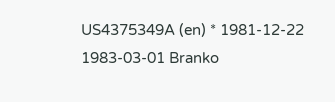US4375349A (en) * 1981-12-22 1983-03-01 Branko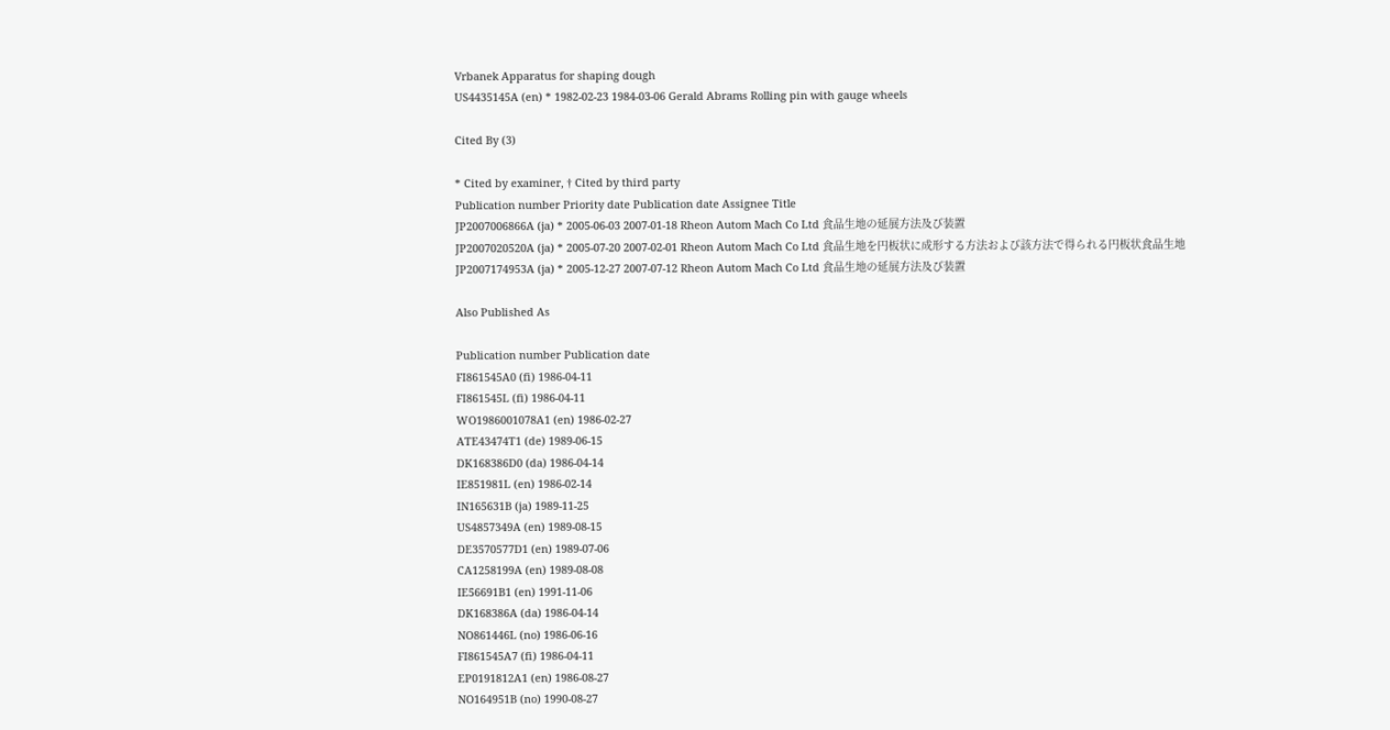Vrbanek Apparatus for shaping dough
US4435145A (en) * 1982-02-23 1984-03-06 Gerald Abrams Rolling pin with gauge wheels

Cited By (3)

* Cited by examiner, † Cited by third party
Publication number Priority date Publication date Assignee Title
JP2007006866A (ja) * 2005-06-03 2007-01-18 Rheon Autom Mach Co Ltd 食品生地の延展方法及び装置
JP2007020520A (ja) * 2005-07-20 2007-02-01 Rheon Autom Mach Co Ltd 食品生地を円板状に成形する方法および該方法で得られる円板状食品生地
JP2007174953A (ja) * 2005-12-27 2007-07-12 Rheon Autom Mach Co Ltd 食品生地の延展方法及び装置

Also Published As

Publication number Publication date
FI861545A0 (fi) 1986-04-11
FI861545L (fi) 1986-04-11
WO1986001078A1 (en) 1986-02-27
ATE43474T1 (de) 1989-06-15
DK168386D0 (da) 1986-04-14
IE851981L (en) 1986-02-14
IN165631B (ja) 1989-11-25
US4857349A (en) 1989-08-15
DE3570577D1 (en) 1989-07-06
CA1258199A (en) 1989-08-08
IE56691B1 (en) 1991-11-06
DK168386A (da) 1986-04-14
NO861446L (no) 1986-06-16
FI861545A7 (fi) 1986-04-11
EP0191812A1 (en) 1986-08-27
NO164951B (no) 1990-08-27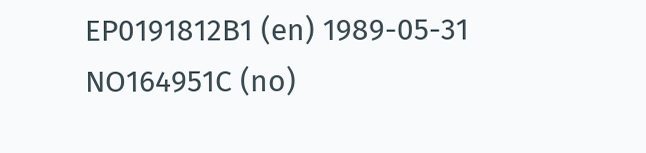EP0191812B1 (en) 1989-05-31
NO164951C (no)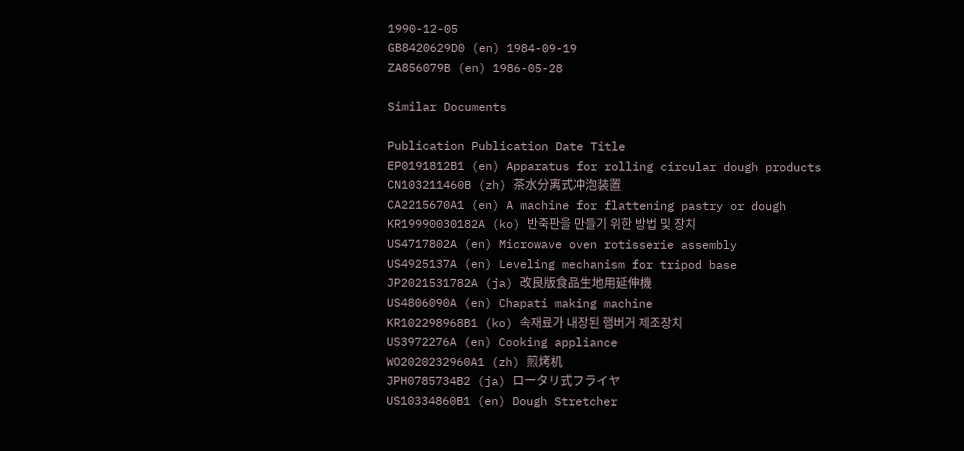1990-12-05
GB8420629D0 (en) 1984-09-19
ZA856079B (en) 1986-05-28

Similar Documents

Publication Publication Date Title
EP0191812B1 (en) Apparatus for rolling circular dough products
CN103211460B (zh) 茶水分离式冲泡装置
CA2215670A1 (en) A machine for flattening pastry or dough
KR19990030182A (ko) 반죽판을 만들기 위한 방법 및 장치
US4717802A (en) Microwave oven rotisserie assembly
US4925137A (en) Leveling mechanism for tripod base
JP2021531782A (ja) 改良版食品生地用延伸機
US4806090A (en) Chapati making machine
KR102298968B1 (ko) 속재료가 내장된 햄버거 제조장치
US3972276A (en) Cooking appliance
WO2020232960A1 (zh) 煎烤机
JPH0785734B2 (ja) ロータリ式フライヤ
US10334860B1 (en) Dough Stretcher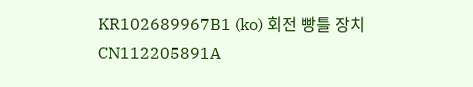KR102689967B1 (ko) 회전 빵틀 장치
CN112205891A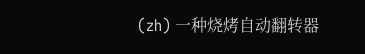(zh) 一种烧烤自动翻转器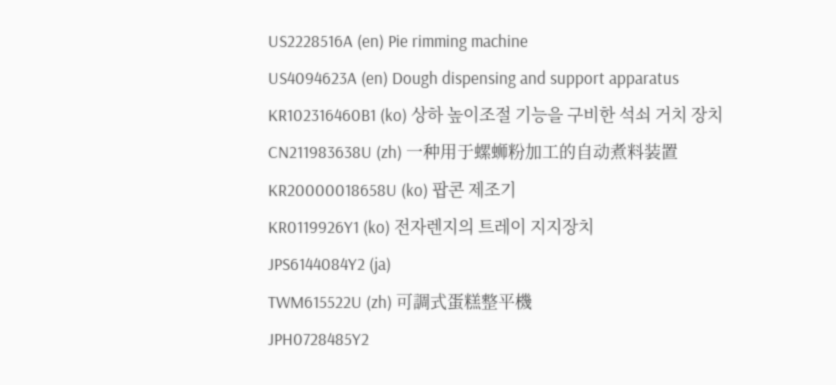US2228516A (en) Pie rimming machine
US4094623A (en) Dough dispensing and support apparatus
KR102316460B1 (ko) 상하 높이조절 기능을 구비한 석쇠 거치 장치
CN211983638U (zh) 一种用于螺蛳粉加工的自动煮料装置
KR20000018658U (ko) 팝콘 제조기
KR0119926Y1 (ko) 전자렌지의 트레이 지지장치
JPS6144084Y2 (ja)
TWM615522U (zh) 可調式蛋糕整平機
JPH0728485Y2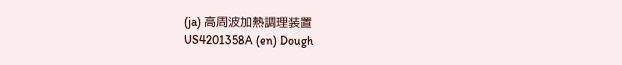(ja) 高周波加熱調理装置
US4201358A (en) Dough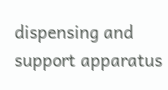dispensing and support apparatus